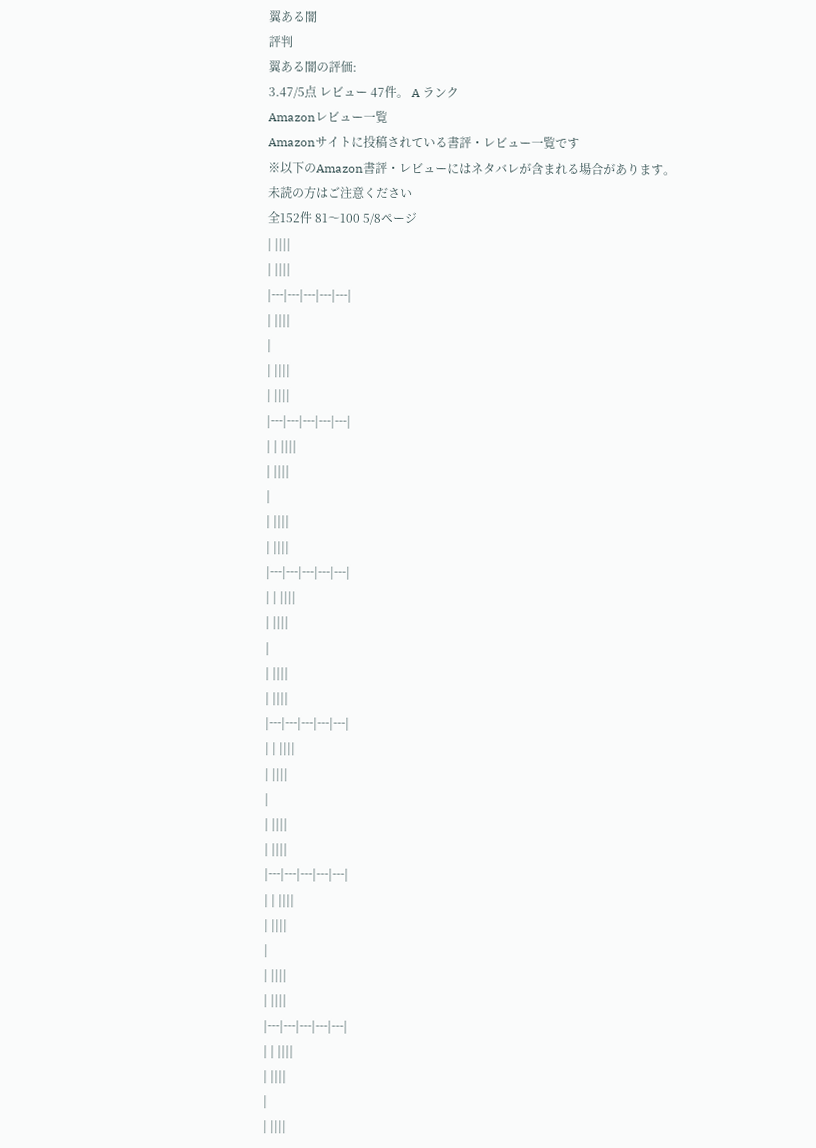翼ある闇
評判
翼ある闇の評価:
3.47/5点 レビュー 47件。 A ランク
Amazonレビュー一覧
Amazonサイトに投稿されている書評・レビュー一覧です
※以下のAmazon書評・レビューにはネタバレが含まれる場合があります。
未読の方はご注意ください
全152件 81〜100 5/8ページ
| ||||
| ||||
|---|---|---|---|---|
| ||||
|
| ||||
| ||||
|---|---|---|---|---|
| | ||||
| ||||
|
| ||||
| ||||
|---|---|---|---|---|
| | ||||
| ||||
|
| ||||
| ||||
|---|---|---|---|---|
| | ||||
| ||||
|
| ||||
| ||||
|---|---|---|---|---|
| | ||||
| ||||
|
| ||||
| ||||
|---|---|---|---|---|
| | ||||
| ||||
|
| ||||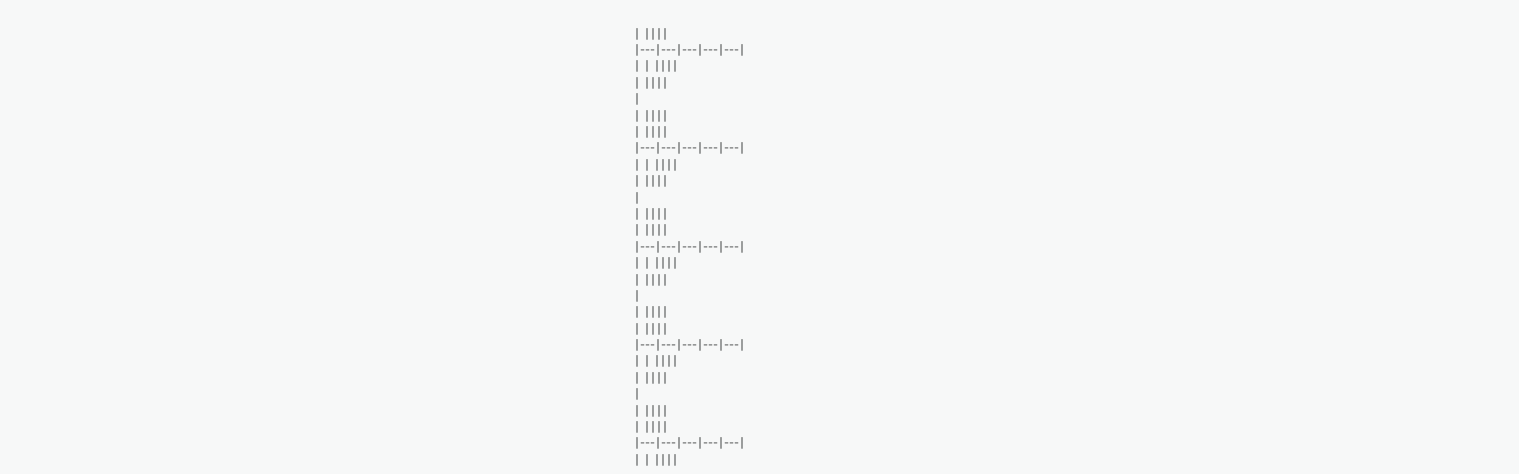| ||||
|---|---|---|---|---|
| | ||||
| ||||
|
| ||||
| ||||
|---|---|---|---|---|
| | ||||
| ||||
|
| ||||
| ||||
|---|---|---|---|---|
| | ||||
| ||||
|
| ||||
| ||||
|---|---|---|---|---|
| | ||||
| ||||
|
| ||||
| ||||
|---|---|---|---|---|
| | ||||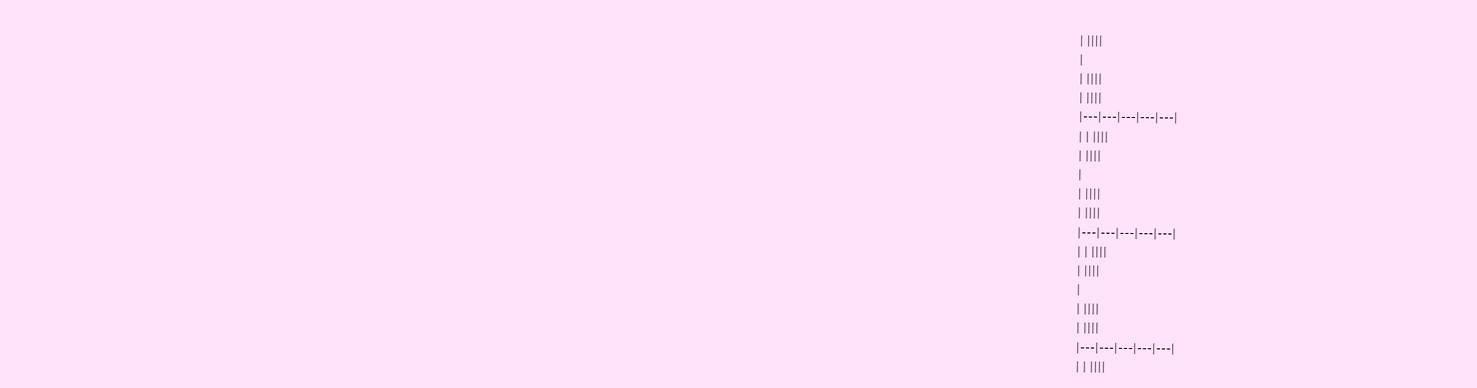| ||||
|
| ||||
| ||||
|---|---|---|---|---|
| | ||||
| ||||
|
| ||||
| ||||
|---|---|---|---|---|
| | ||||
| ||||
|
| ||||
| ||||
|---|---|---|---|---|
| | ||||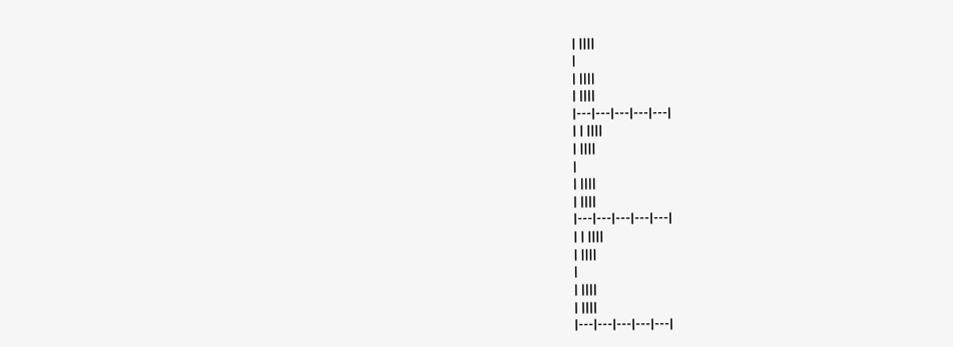| ||||
|
| ||||
| ||||
|---|---|---|---|---|
| | ||||
| ||||
|
| ||||
| ||||
|---|---|---|---|---|
| | ||||
| ||||
|
| ||||
| ||||
|---|---|---|---|---|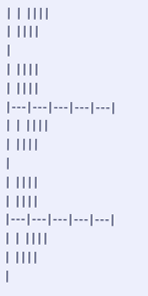| | ||||
| ||||
|
| ||||
| ||||
|---|---|---|---|---|
| | ||||
| ||||
|
| ||||
| ||||
|---|---|---|---|---|
| | ||||
| ||||
|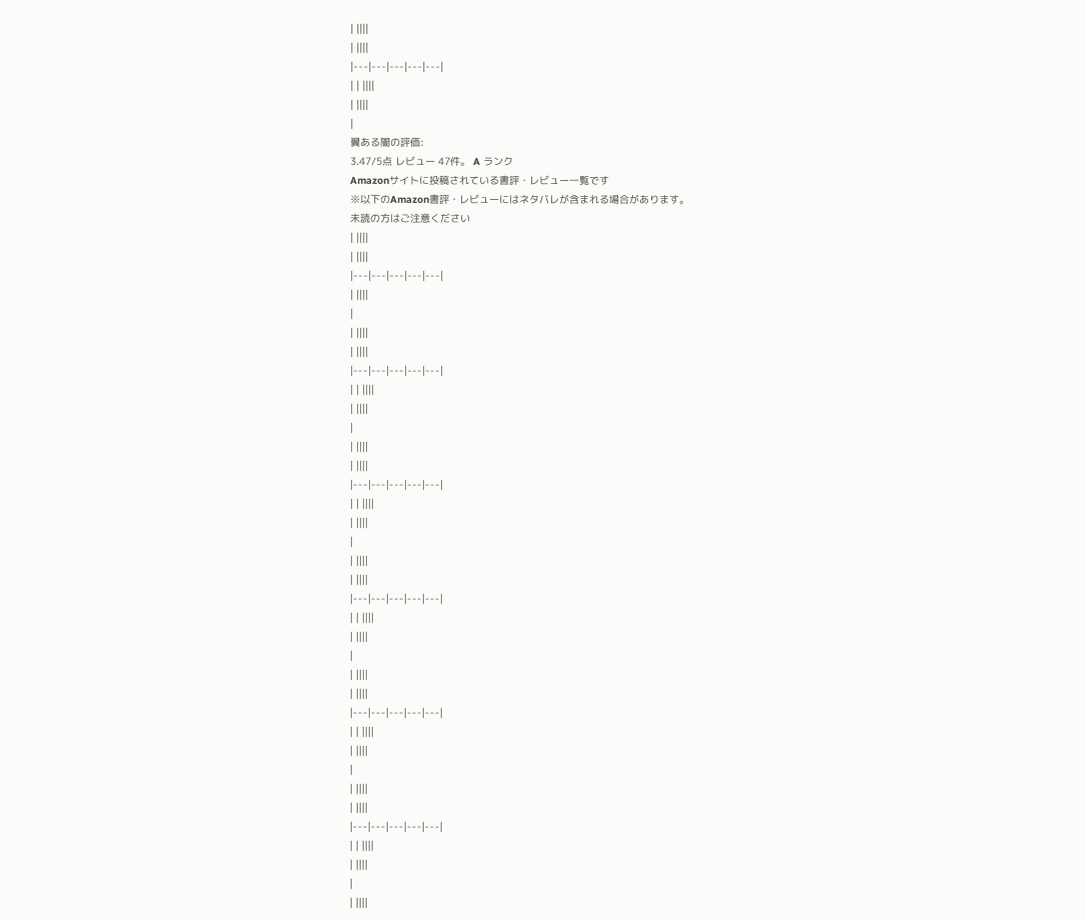| ||||
| ||||
|---|---|---|---|---|
| | ||||
| ||||
|
翼ある闇の評価:
3.47/5点 レビュー 47件。 A ランク
Amazonサイトに投稿されている書評・レビュー一覧です
※以下のAmazon書評・レビューにはネタバレが含まれる場合があります。
未読の方はご注意ください
| ||||
| ||||
|---|---|---|---|---|
| ||||
|
| ||||
| ||||
|---|---|---|---|---|
| | ||||
| ||||
|
| ||||
| ||||
|---|---|---|---|---|
| | ||||
| ||||
|
| ||||
| ||||
|---|---|---|---|---|
| | ||||
| ||||
|
| ||||
| ||||
|---|---|---|---|---|
| | ||||
| ||||
|
| ||||
| ||||
|---|---|---|---|---|
| | ||||
| ||||
|
| ||||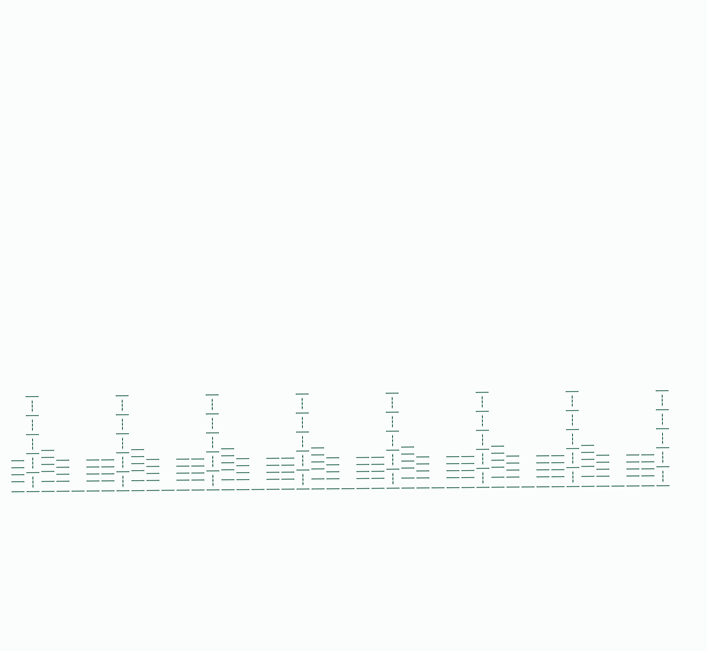| ||||
|---|---|---|---|---|
| | ||||
| ||||
|
| ||||
| ||||
|---|---|---|---|---|
| | ||||
| ||||
|
| ||||
| ||||
|---|---|---|---|---|
| | ||||
| ||||
|
| ||||
| ||||
|---|---|---|---|---|
| | ||||
| ||||
|
| ||||
| ||||
|---|---|---|---|---|
| | ||||
| ||||
|
| ||||
| ||||
|---|---|---|---|---|
| | ||||
| ||||
|
| ||||
| ||||
|---|---|---|---|---|
| | ||||
| ||||
|
| ||||
| ||||
|---|---|---|---|---|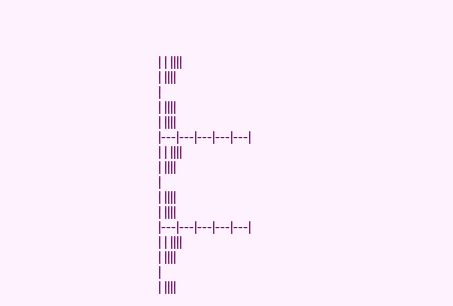| | ||||
| ||||
|
| ||||
| ||||
|---|---|---|---|---|
| | ||||
| ||||
|
| ||||
| ||||
|---|---|---|---|---|
| | ||||
| ||||
|
| ||||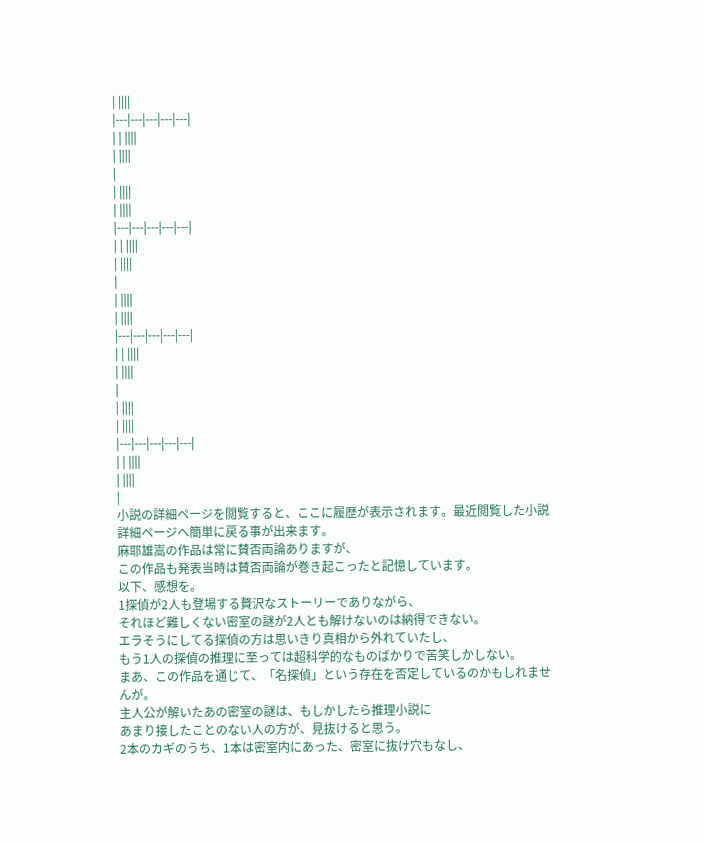| ||||
|---|---|---|---|---|
| | ||||
| ||||
|
| ||||
| ||||
|---|---|---|---|---|
| | ||||
| ||||
|
| ||||
| ||||
|---|---|---|---|---|
| | ||||
| ||||
|
| ||||
| ||||
|---|---|---|---|---|
| | ||||
| ||||
|
小説の詳細ページを閲覧すると、ここに履歴が表示されます。最近閲覧した小説詳細ページへ簡単に戻る事が出来ます。
麻耶雄嵩の作品は常に賛否両論ありますが、
この作品も発表当時は賛否両論が巻き起こったと記憶しています。
以下、感想を。
1探偵が2人も登場する贅沢なストーリーでありながら、
それほど難しくない密室の謎が2人とも解けないのは納得できない。
エラそうにしてる探偵の方は思いきり真相から外れていたし、
もう1人の探偵の推理に至っては超科学的なものばかりで苦笑しかしない。
まあ、この作品を通じて、「名探偵」という存在を否定しているのかもしれませんが。
主人公が解いたあの密室の謎は、もしかしたら推理小説に
あまり接したことのない人の方が、見抜けると思う。
2本のカギのうち、1本は密室内にあった、密室に抜け穴もなし、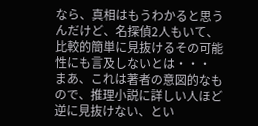なら、真相はもうわかると思うんだけど、名探偵2人もいて、
比較的簡単に見抜けるその可能性にも言及しないとは・・・
まあ、これは著者の意図的なもので、推理小説に詳しい人ほど
逆に見抜けない、とい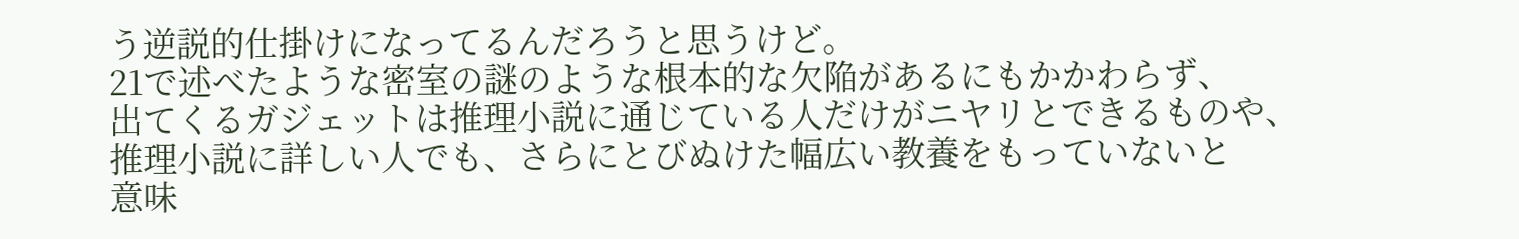う逆説的仕掛けになってるんだろうと思うけど。
21で述べたような密室の謎のような根本的な欠陥があるにもかかわらず、
出てくるガジェットは推理小説に通じている人だけがニヤリとできるものや、
推理小説に詳しい人でも、さらにとびぬけた幅広い教養をもっていないと
意味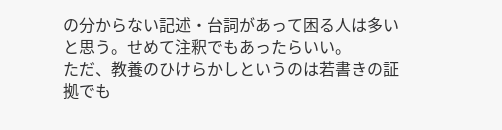の分からない記述・台詞があって困る人は多いと思う。せめて注釈でもあったらいい。
ただ、教養のひけらかしというのは若書きの証拠でも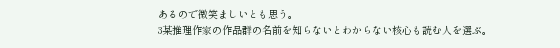あるので微笑ましいとも思う。
3某推理作家の作品群の名前を知らないとわからない核心も読む人を選ぶ。